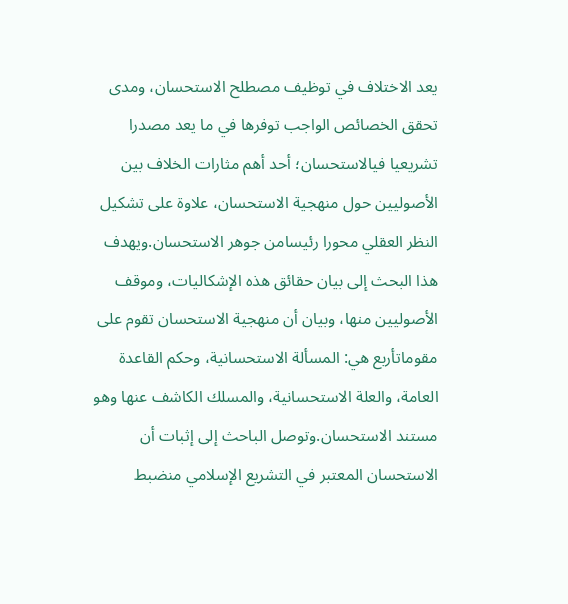يعد الاختلاف في توظيف مصطلح الاستحسان، ومدى تحقق الخصائص الواجب توفرها في ما يعد مصدرا تشريعيا فيالاستحسان؛ أحد أهم مثارات الخلاف بين الأصوليين حول منهجية الاستحسان، علاوة على تشكيل النظر العقلي محورا رئيسامن جوهر الاستحسان.ويهدف هذا البحث إلى بيان حقائق هذه الإشكاليات، وموقف الأصوليين منها، وبيان أن منهجية الاستحسان تقوم على مقوماتأربع هي: المسألة الاستحسانية، وحكم القاعدة العامة، والعلة الاستحسانية، والمسلك الكاشف عنها وهو مستند الاستحسان.وتوصل الباحث إلى إثبات أن الاستحسان المعتبر في التشريع الإسلامي منضبط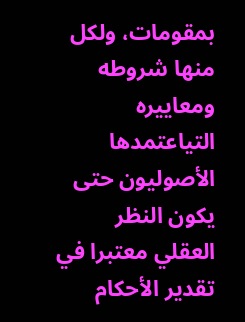بمقومات، ولكل منها شروطه ومعاييره التياعتمدها الأصوليون حتى يكون النظر العقلي معتبرا في تقدير الأحكام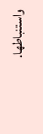واستنباطها.